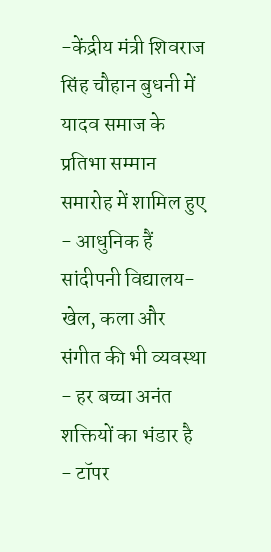-केंद्रीय मंत्री शिवराज सिंह चौहान बुधनी में यादव समाज के प्रतिभा सम्मान समारोह में शामिल हुए
- आधुनिक हैं सांदीपनी विद्यालय- खेल, कला और संगीत की भी व्यवस्था
- हर बच्चा अनंत शक्तियों का भंडार है
- टॉपर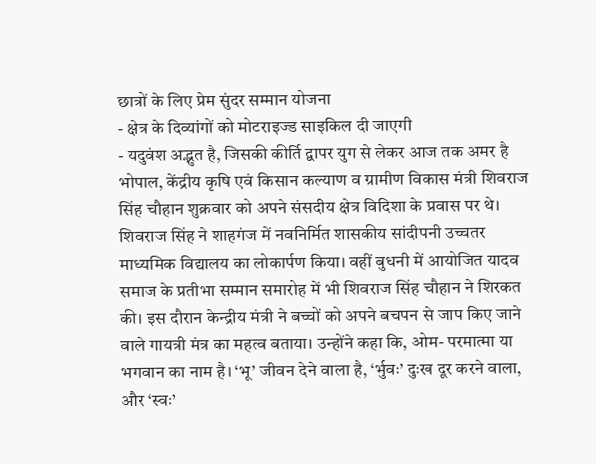छात्रों के लिए प्रेम सुंदर सम्मान योजना
- क्षेत्र के दिव्यांगों को मोटराइज्ड साइकिल दी जाएगी
- यदुवंश अद्भुत है, जिसकी कीर्ति द्वापर युग से लेकर आज तक अमर है
भोपाल, केंद्रीय कृषि एवं किसान कल्याण व ग्रामीण विकास मंत्री शिवराज सिंह चौहान शुक्रवार को अपने संसदीय क्षेत्र विदिशा के प्रवास पर थे। शिवराज सिंह ने शाहगंज में नवनिर्मित शासकीय सांदीपनी उच्चतर माध्यमिक विद्यालय का लोकार्पण किया। वहीं बुधनी में आयोजित यादव समाज के प्रतीभा सम्मान समारोह में भी शिवराज सिंह चौहान ने शिरकत की। इस दौरान केन्द्रीय मंत्री ने बच्चों को अपने बचपन से जाप किए जाने वाले गायत्री मंत्र का महत्व बताया। उन्होंने कहा कि, ओम- परमात्मा या भगवान का नाम है। ‘भू’ जीवन देने वाला है, ‘र्भुवः’ दुःख दूर करने वाला, और ‘स्वः’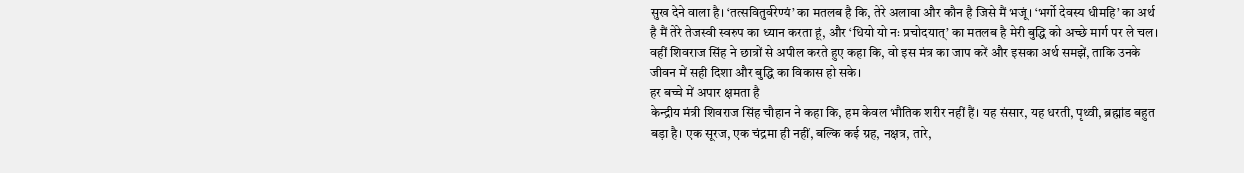सुख देने वाला है। ‘तत्सवितुर्वरेण्यं’ का मतलब है कि, तेरे अलावा और कौन है जिसे मैं भजूं। ‘भर्गो देवस्य धीमहि’ का अर्थ है मैं तेरे तेजस्वी स्वरुप का ध्यान करता हूं, और ‘धियो यो नः प्रचोदयात्’ का मतलब है मेरी बुद्धि को अच्छे मार्ग पर ले चल। वहीं शिवराज सिंह ने छात्रों से अपील करते हुए कहा कि, वो इस मंत्र का जाप करें और इसका अर्थ समझें, ताकि उनके जीवन में सही दिशा और बुद्धि का विकास हो सके।
हर बच्चे में अपार क्षमता है
केन्द्रीय मंत्री शिवराज सिंह चौहान ने कहा कि, हम केवल भौतिक शरीर नहीं हैं। यह संसार, यह धरती, पृथ्वी, ब्रह्मांड बहुत बड़ा है। एक सूरज, एक चंद्रमा ही नहीं, बल्कि कई ग्रह, नक्षत्र, तारे,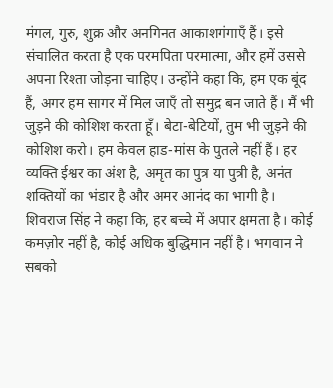मंगल, गुरु, शुक्र और अनगिनत आकाशगंगाएँ हैं। इसे संचालित करता है एक परमपिता परमात्मा, और हमें उससे अपना रिश्ता जोड़ना चाहिए। उन्होंने कहा कि, हम एक बूंद हैं, अगर हम सागर में मिल जाएँ तो समुद्र बन जाते हैं। मैं भी जुड़ने की कोशिश करता हूँ। बेटा-बेटियों, तुम भी जुड़ने की कोशिश करो। हम केवल हाड-मांस के पुतले नहीं हैं। हर व्यक्ति ईश्वर का अंश है, अमृत का पुत्र या पुत्री है, अनंत शक्तियों का भंडार है और अमर आनंद का भागी है। शिवराज सिंह ने कहा कि, हर बच्चे में अपार क्षमता है। कोई कमज़ोर नहीं है, कोई अधिक बुद्धिमान नहीं है। भगवान ने सबको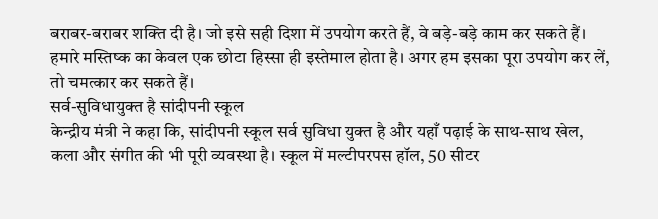बराबर-बराबर शक्ति दी है। जो इसे सही दिशा में उपयोग करते हैं, वे बड़े-बड़े काम कर सकते हैं। हमारे मस्तिष्क का केवल एक छोटा हिस्सा ही इस्तेमाल होता है। अगर हम इसका पूरा उपयोग कर लें, तो चमत्कार कर सकते हैं।
सर्व-सुविधायुक्त है सांदीपनी स्कूल
केन्द्रीय मंत्री ने कहा कि, सांदीपनी स्कूल सर्व सुविधा युक्त है और यहाँ पढ़ाई के साथ-साथ खेल, कला और संगीत की भी पूरी व्यवस्था है। स्कूल में मल्टीपरपस हॉल, 50 सीटर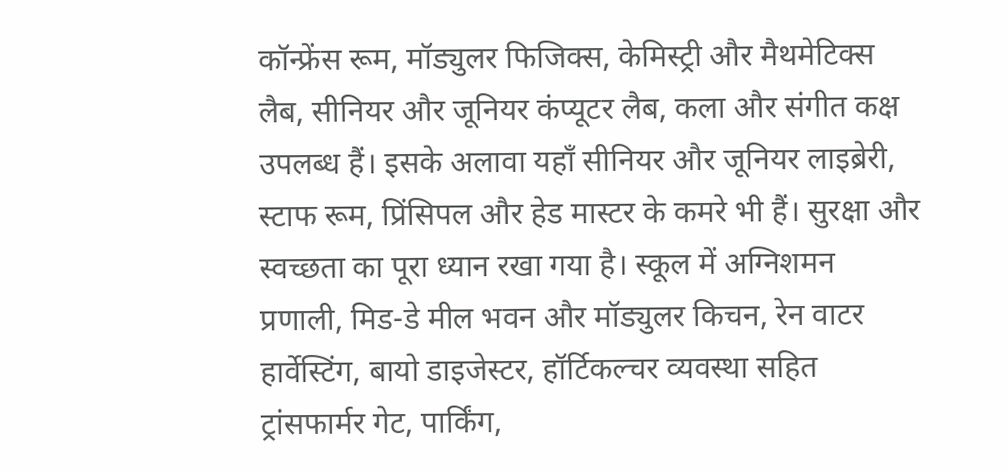कॉन्फ्रेंस रूम, मॉड्युलर फिजिक्स, केमिस्ट्री और मैथमेटिक्स लैब, सीनियर और जूनियर कंप्यूटर लैब, कला और संगीत कक्ष उपलब्ध हैं। इसके अलावा यहाँ सीनियर और जूनियर लाइब्रेरी, स्टाफ रूम, प्रिंसिपल और हेड मास्टर के कमरे भी हैं। सुरक्षा और स्वच्छता का पूरा ध्यान रखा गया है। स्कूल में अग्निशमन प्रणाली, मिड-डे मील भवन और मॉड्युलर किचन, रेन वाटर हार्वेस्टिंग, बायो डाइजेस्टर, हॉर्टिकल्चर व्यवस्था सहित ट्रांसफार्मर गेट, पार्किंग,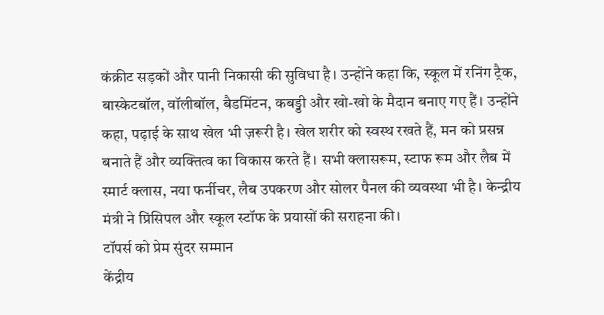कंक्रीट सड़कों और पानी निकासी की सुविधा है। उन्होंने कहा कि, स्कूल में रनिंग ट्रैक, बास्केटबॉल, वॉलीबॉल, बैडमिंटन, कबड्डी और खो-खो के मैदान बनाए गए हैं। उन्होंने कहा, पढ़ाई के साथ खेल भी ज़रूरी है। खेल शरीर को स्वस्थ रखते हैं, मन को प्रसन्न बनाते हैं और व्यक्तित्व का विकास करते हैं। सभी क्लासरूम, स्टाफ रूम और लैब में स्मार्ट क्लास, नया फर्नीचर, लैब उपकरण और सोलर पैनल की व्यवस्था भी है। केन्द्रीय मंत्री ने प्रिंसिपल और स्कूल स्टॉफ के प्रयासों की सराहना की।
टॉपर्स को प्रेम सुंदर सम्मान
केंद्रीय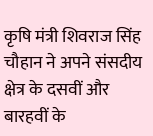कृषि मंत्री शिवराज सिंह चौहान ने अपने संसदीय क्षेत्र के दसवीं और बारहवीं के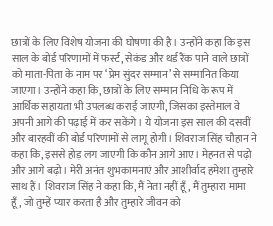छात्रों के लिए विशेष योजना की घोषणा की है। उन्होंने कहा कि इस साल के बोर्ड परिणामों में फर्स्ट, सेकंड और थर्ड रैंक पाने वाले छात्रों को माता-पिता के नाम पर ‘प्रेम सुंदर सम्मान’ से सम्मानित किया जाएगा। उन्होंने कहा कि, छात्रों के लिए सम्मान निधि के रूप में आर्थिक सहायता भी उपलब्ध कराई जाएगी, जिसका इस्तेमाल वे अपनी आगे की पढ़ाई में कर सकेंगे। ये योजना इस साल की दसवीं और बारहवीं की बोर्ड परिणामों से लागू होगी। शिवराज सिंह चौहान ने कहा कि, इससे होड़ लग जाएगी कि कौन आगे आए। मेहनत से पढ़ो और आगे बढ़ो। मेरी अनंत शुभकामनाएं और आशीर्वाद हमेशा तुम्हारे साथ हैं। शिवराज सिंह ने कहा कि, मैं नेता नहीं हूँ, मैं तुम्हारा मामा हूँ, जो तुम्हें प्यार करता है और तुम्हारे जीवन को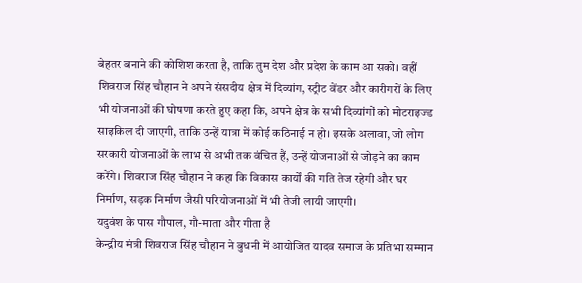बेहतर बनाने की कोशिश करता है, ताकि तुम देश और प्रदेश के काम आ सको। वहीं शिवराज सिंह चौहान ने अपने संसदीय क्षेत्र में दिव्यांग, स्ट्रीट वेंडर और कारीगरों के लिए भी योजनाओं की घोषणा करते हुए कहा कि, अपने क्षेत्र के सभी दिव्यांगों को मोटराइज्ड साइकिल दी जाएगी, ताकि उन्हें यात्रा में कोई कठिनाई न हो। इसके अलावा, जो लोग सरकारी योजनाओं के लाभ से अभी तक वंचित हैं, उन्हें योजनाओं से जोड़ने का काम करेंगे। शिवराज सिंह चौहान ने कहा कि विकास कार्यों की गति तेज रहेगी और घर निर्माण, सड़क निर्माण जैसी परियोजनाओं में भी तेजी लायी जाएगी।
यदुवंश के पास गौपाल, गौ-माता और गीता है
केन्द्रीय मंत्री शिवराज सिंह चौहान ने बुधनी में आयोजित यादव समाज के प्रतिभा सम्मान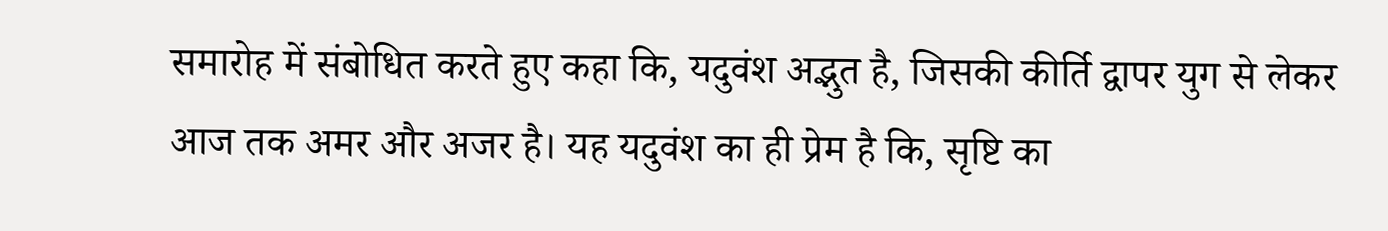समारोह में संबोधित करते हुए कहा कि, यदुवंश अद्भुत है, जिसकी कीर्ति द्वापर युग से लेकर आज तक अमर और अजर है। यह यदुवंश का ही प्रेम है कि, सृष्टि का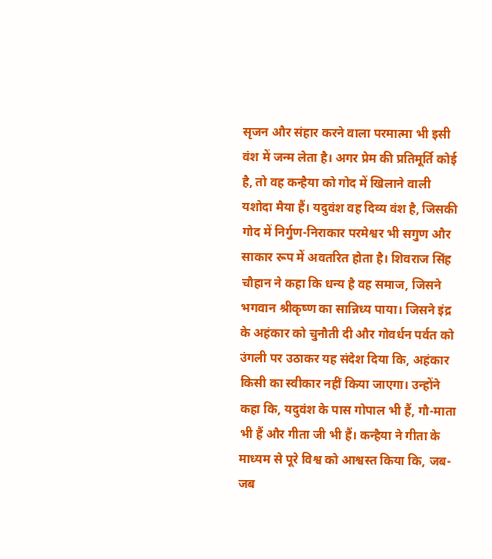सृजन और संहार करने वाला परमात्मा भी इसी वंश में जन्म लेता है। अगर प्रेम की प्रतिमूर्ति कोई है, तो वह कन्हैया को गोद में खिलाने वाली यशोदा मैया हैं। यदुवंश वह दिव्य वंश है, जिसकी गोद में निर्गुण-निराकार परमेश्वर भी सगुण और साकार रूप में अवतरित होता है। शिवराज सिंह चौहान ने कहा कि धन्य है वह समाज, जिसने भगवान श्रीकृष्ण का सान्निध्य पाया। जिसने इंद्र के अहंकार को चुनौती दी और गोवर्धन पर्वत को उंगली पर उठाकर यह संदेश दिया कि, अहंकार किसी का स्वीकार नहीं किया जाएगा। उन्होंने कहा कि, यदुवंश के पास गोपाल भी हैं, गौ-माता भी हैं और गीता जी भी हैं। कन्हैया ने गीता के माध्यम से पूरे विश्व को आश्वस्त किया कि, जब-जब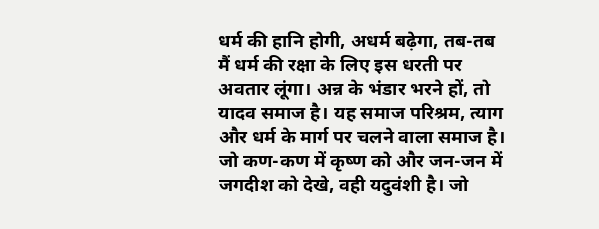धर्म की हानि होगी, अधर्म बढ़ेगा, तब-तब मैं धर्म की रक्षा के लिए इस धरती पर अवतार लूंगा। अन्न के भंडार भरने हों, तो यादव समाज है। यह समाज परिश्रम, त्याग और धर्म के मार्ग पर चलने वाला समाज है। जो कण-कण में कृष्ण को और जन-जन में जगदीश को देखे, वही यदुवंशी है। जो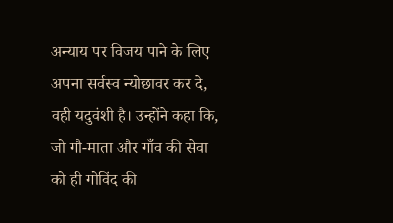अन्याय पर विजय पाने के लिए अपना सर्वस्व न्योछावर कर दे, वही यदुवंशी है। उन्होंने कहा कि, जो गौ-माता और गाँव की सेवा को ही गोविंद की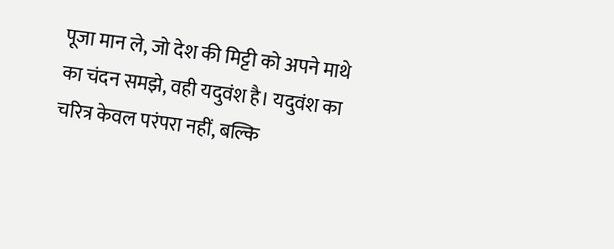पूजा मान ले, जो देश की मिट्टी को अपने माथे का चंदन समझे, वही यदुवंश है। यदुवंश का चरित्र केवल परंपरा नहीं, बल्कि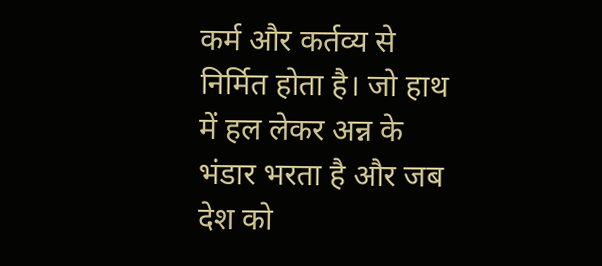कर्म और कर्तव्य से निर्मित होता है। जो हाथ में हल लेकर अन्न के भंडार भरता है और जब देश को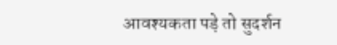आवश्यकता पड़े तो सुदर्शन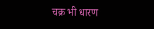चक्र भी धारण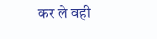कर ले वही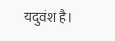यदुवंश है।